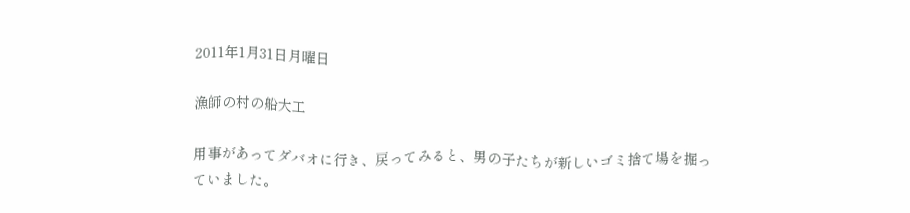2011年1月31日月曜日

漁師の村の船大工

用事があってダバオに行き、戻ってみると、男の子たちが新しいゴミ捨て場を掘っていました。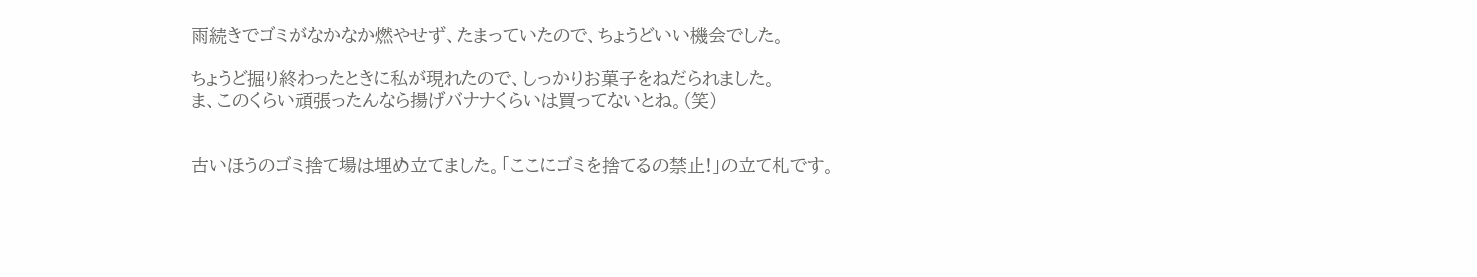雨続きでゴミがなかなか燃やせず、たまっていたので、ちょうどいい機会でした。

ちょうど掘り終わったときに私が現れたので、しっかりお菓子をねだられました。
ま、このくらい頑張ったんなら揚げバナナくらいは買ってないとね。(笑)


古いほうのゴミ捨て場は埋め立てました。「ここにゴミを捨てるの禁止!」の立て札です。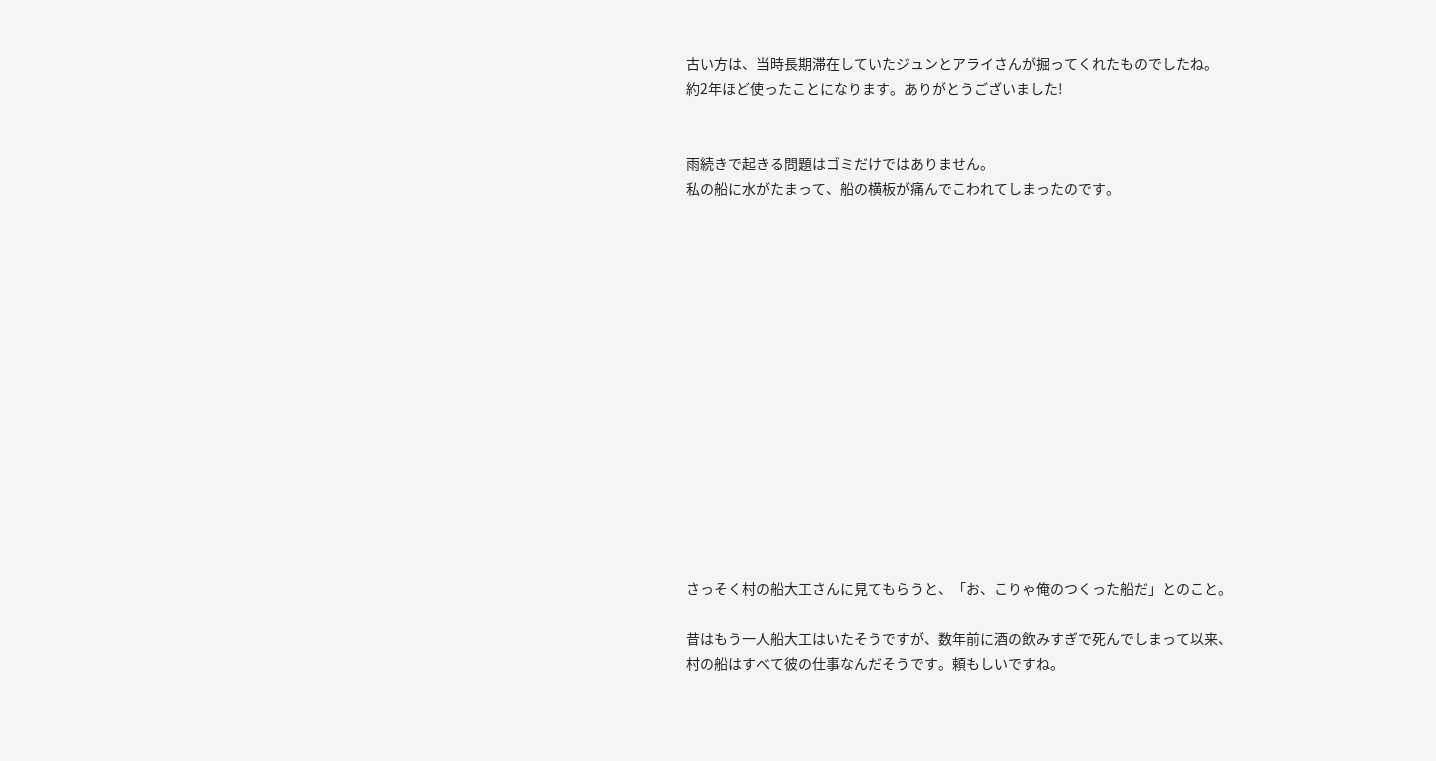古い方は、当時長期滞在していたジュンとアライさんが掘ってくれたものでしたね。
約2年ほど使ったことになります。ありがとうございました!


雨続きで起きる問題はゴミだけではありません。
私の船に水がたまって、船の横板が痛んでこわれてしまったのです。















さっそく村の船大工さんに見てもらうと、「お、こりゃ俺のつくった船だ」とのこと。

昔はもう一人船大工はいたそうですが、数年前に酒の飲みすぎで死んでしまって以来、
村の船はすべて彼の仕事なんだそうです。頼もしいですね。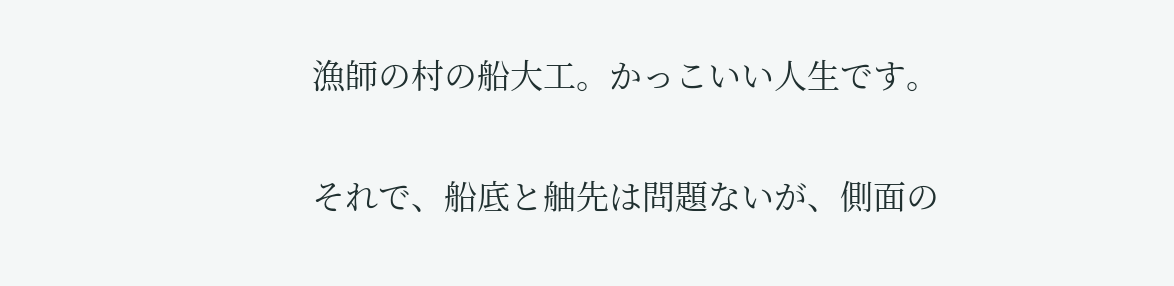漁師の村の船大工。かっこいい人生です。


それで、船底と舳先は問題ないが、側面の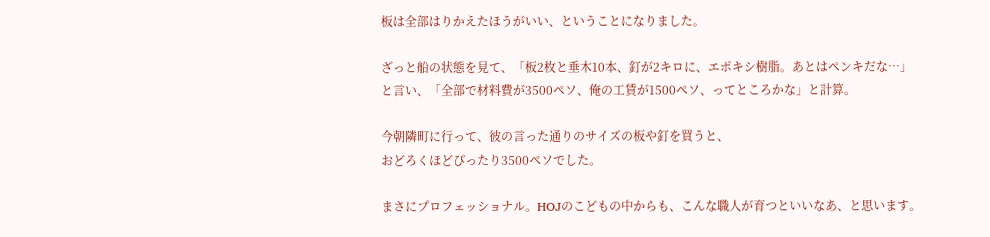板は全部はりかえたほうがいい、ということになりました。

ざっと船の状態を見て、「板2枚と垂木10本、釘が2キロに、エポキシ樹脂。あとはペンキだな…」
と言い、「全部で材料費が3500ペソ、俺の工賃が1500ペソ、ってところかな」と計算。

今朝隣町に行って、彼の言った通りのサイズの板や釘を買うと、
おどろくほどぴったり3500ペソでした。

まさにプロフェッショナル。HOJのこどもの中からも、こんな職人が育つといいなあ、と思います。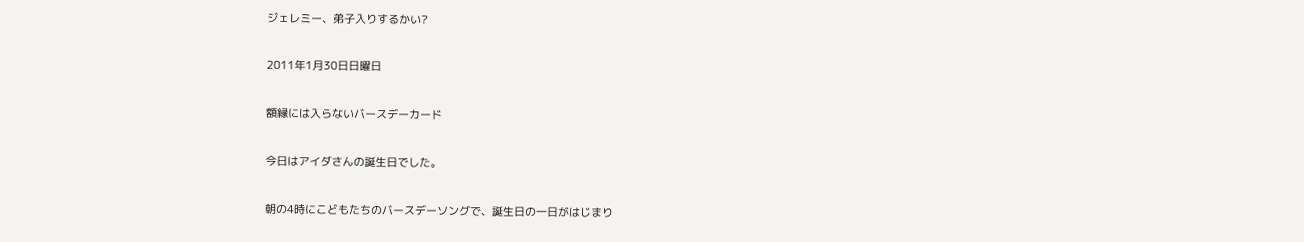ジェレミー、弟子入りするかい?

2011年1月30日日曜日

額縁には入らないバースデーカード

今日はアイダさんの誕生日でした。

朝の4時にこどもたちのバースデーソングで、誕生日の一日がはじまり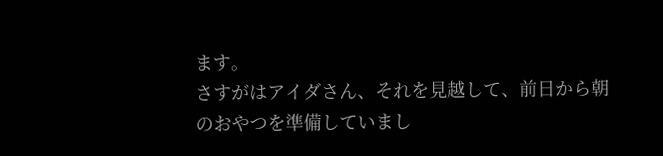ます。
さすがはアイダさん、それを見越して、前日から朝のおやつを準備していまし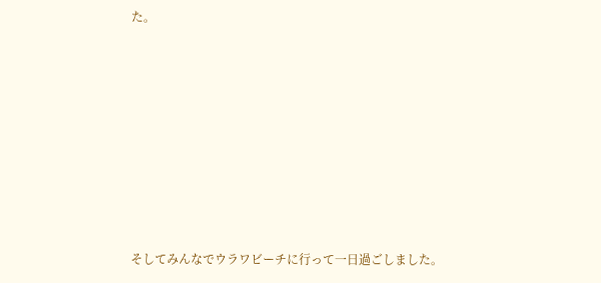た。














そしてみんなでウラワビーチに行って一日過ごしました。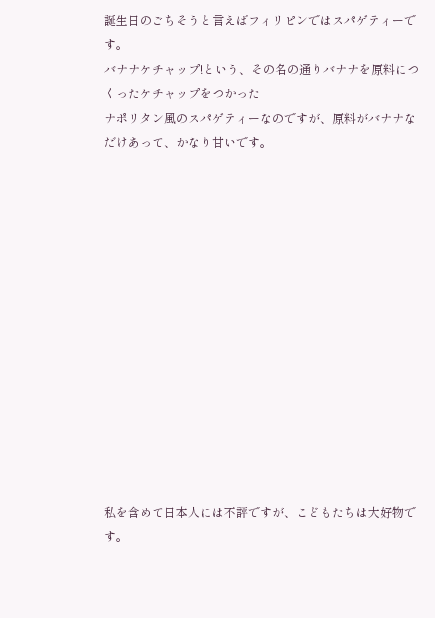誕生日のごちそうと言えばフィリピンではスパゲティーです。
バナナケチャップ!という、その名の通りバナナを原料につくったケチャップをつかった
ナポリタン風のスパゲティーなのですが、原料がバナナなだけあって、かなり甘いです。














私を含めて日本人には不評ですが、こどもたちは大好物です。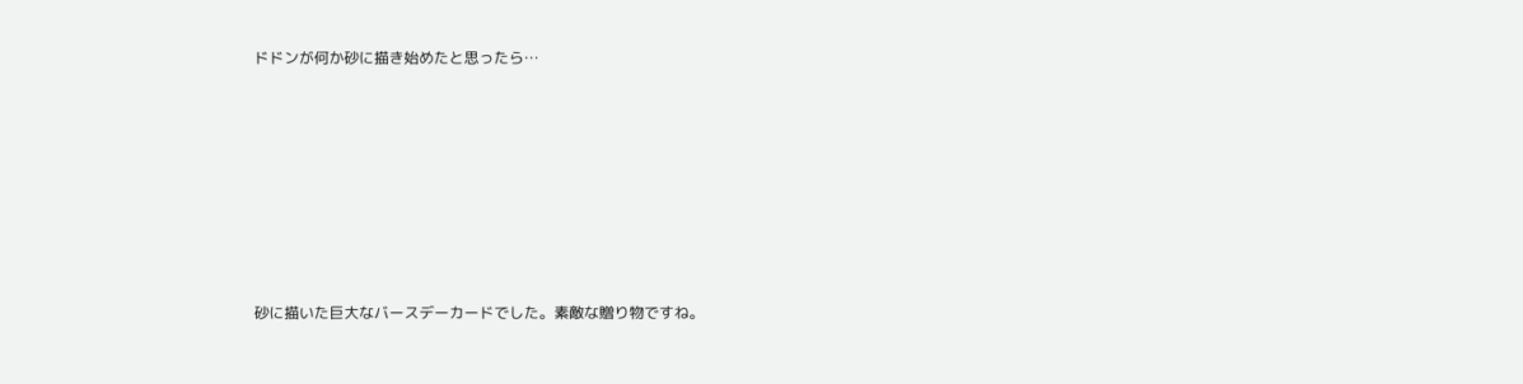ドドンが何か砂に描き始めたと思ったら…














砂に描いた巨大なバースデーカードでした。素敵な贈り物ですね。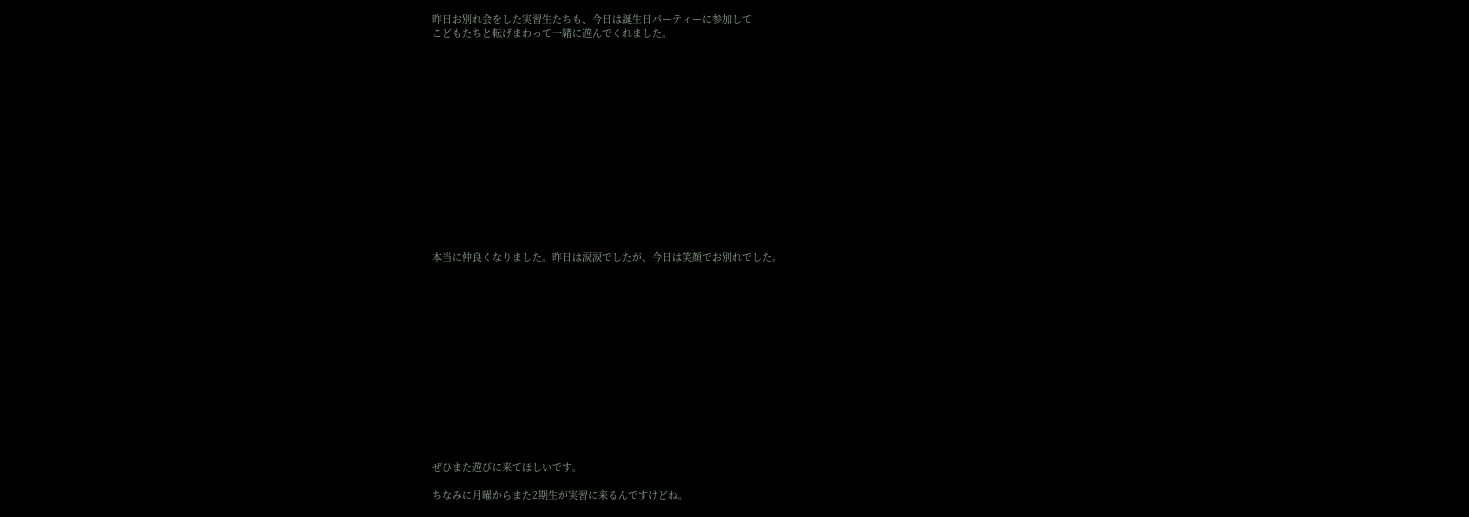昨日お別れ会をした実習生たちも、今日は誕生日パーティーに参加して
こどもたちと転げまわって一緒に遊んでくれました。















本当に仲良くなりました。昨日は涙涙でしたが、今日は笑顔でお別れでした。














ぜひまた遊びに来てほしいです。

ちなみに月曜からまた2期生が実習に来るんですけどね。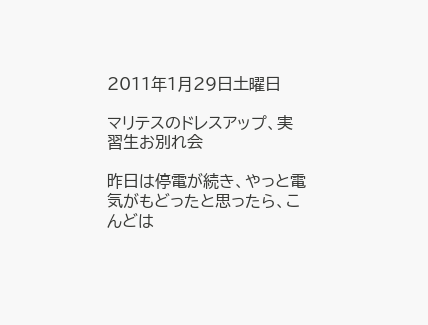2011年1月29日土曜日

マリテスのドレスアップ、実習生お別れ会

昨日は停電が続き、やっと電気がもどったと思ったら、こんどは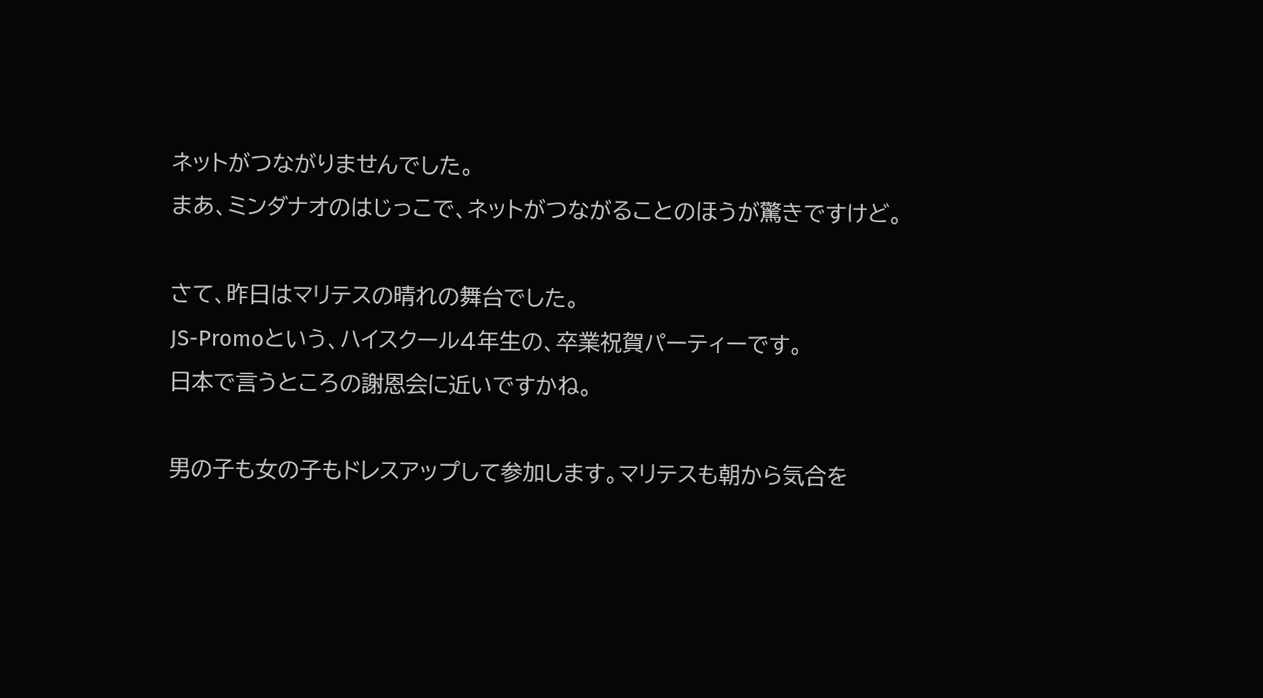ネットがつながりませんでした。
まあ、ミンダナオのはじっこで、ネットがつながることのほうが驚きですけど。

さて、昨日はマリテスの晴れの舞台でした。
JS-Promoという、ハイスクール4年生の、卒業祝賀パーティーです。
日本で言うところの謝恩会に近いですかね。

男の子も女の子もドレスアップして参加します。マリテスも朝から気合を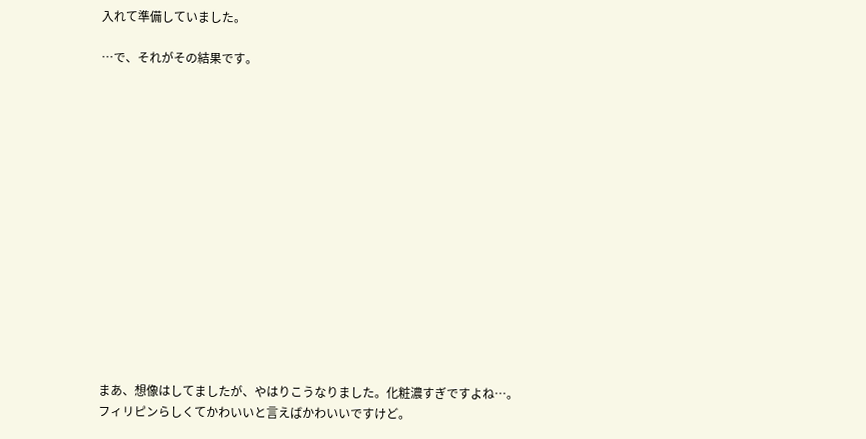入れて準備していました。

…で、それがその結果です。















まあ、想像はしてましたが、やはりこうなりました。化粧濃すぎですよね…。
フィリピンらしくてかわいいと言えばかわいいですけど。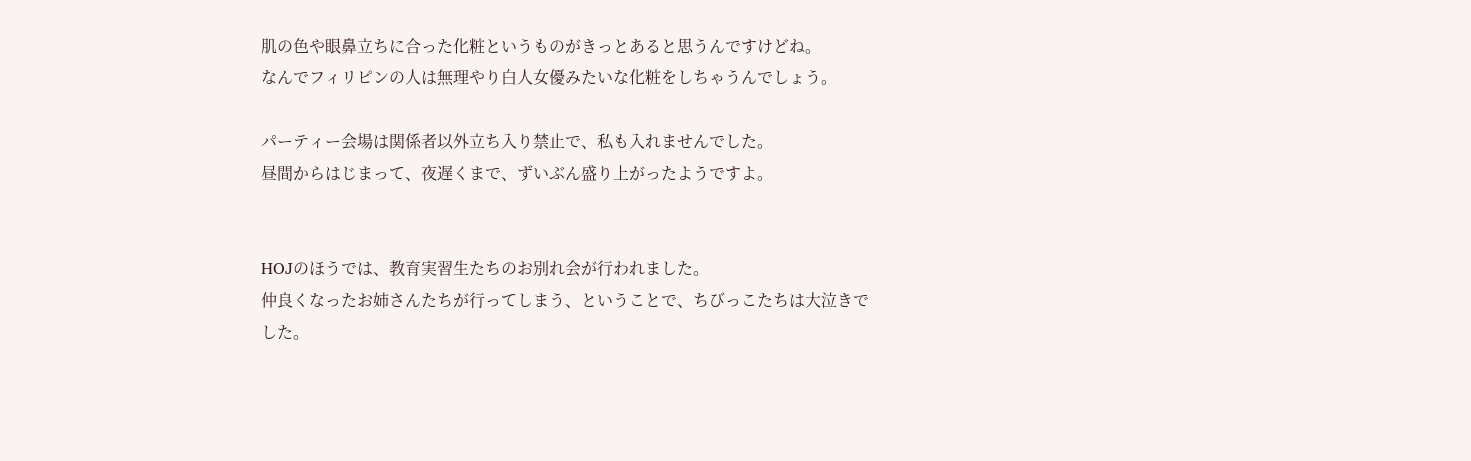肌の色や眼鼻立ちに合った化粧というものがきっとあると思うんですけどね。
なんでフィリピンの人は無理やり白人女優みたいな化粧をしちゃうんでしょう。

パーティー会場は関係者以外立ち入り禁止で、私も入れませんでした。
昼間からはじまって、夜遅くまで、ずいぶん盛り上がったようですよ。


HOJのほうでは、教育実習生たちのお別れ会が行われました。
仲良くなったお姉さんたちが行ってしまう、ということで、ちびっこたちは大泣きでした。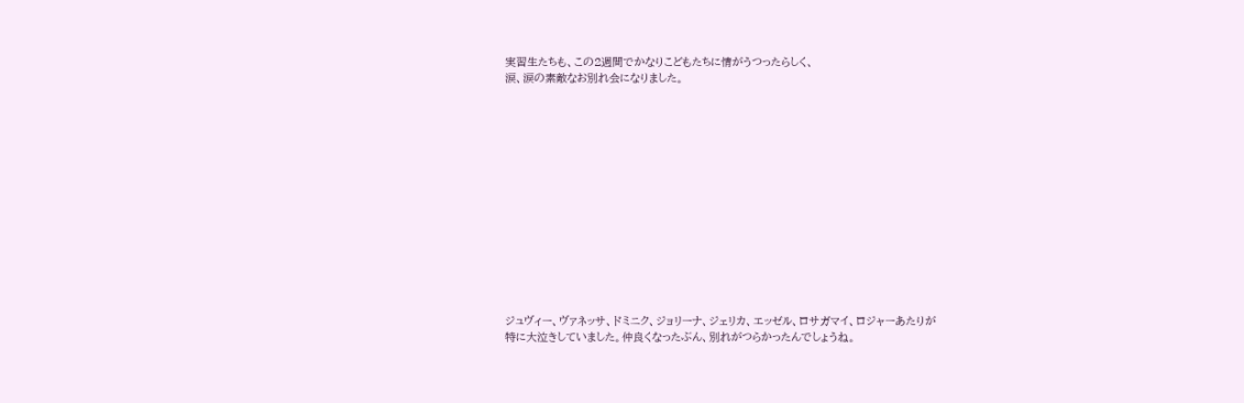実習生たちも、この2週間でかなりこどもたちに情がうつったらしく、
涙、涙の素敵なお別れ会になりました。














ジュヴィー、ヴァネッサ、ドミニク、ジョリーナ、ジェリカ、エッゼル、ロサガマイ、ロジャーあたりが
特に大泣きしていました。仲良くなったぶん、別れがつらかったんでしょうね。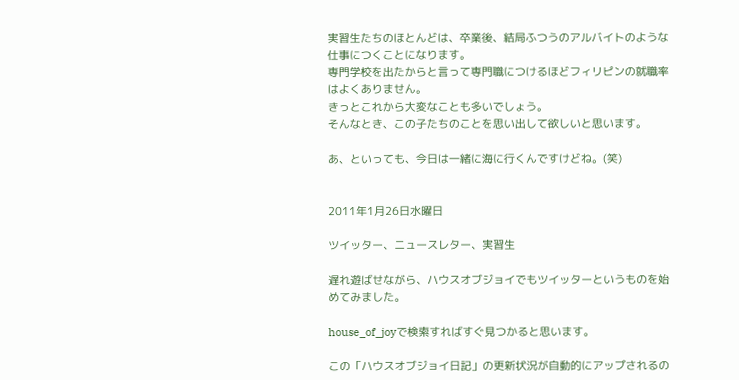実習生たちのほとんどは、卒業後、結局ふつうのアルバイトのような仕事につくことになります。
専門学校を出たからと言って専門職につけるほどフィリピンの就職率はよくありません。
きっとこれから大変なことも多いでしょう。
そんなとき、この子たちのことを思い出して欲しいと思います。

あ、といっても、今日は一緒に海に行くんですけどね。(笑)


2011年1月26日水曜日

ツイッター、ニュースレター、実習生

遅れ遊ばせながら、ハウスオブジョイでもツイッターというものを始めてみました。

house_of_joyで検索すればすぐ見つかると思います。

この「ハウスオブジョイ日記」の更新状況が自動的にアップされるの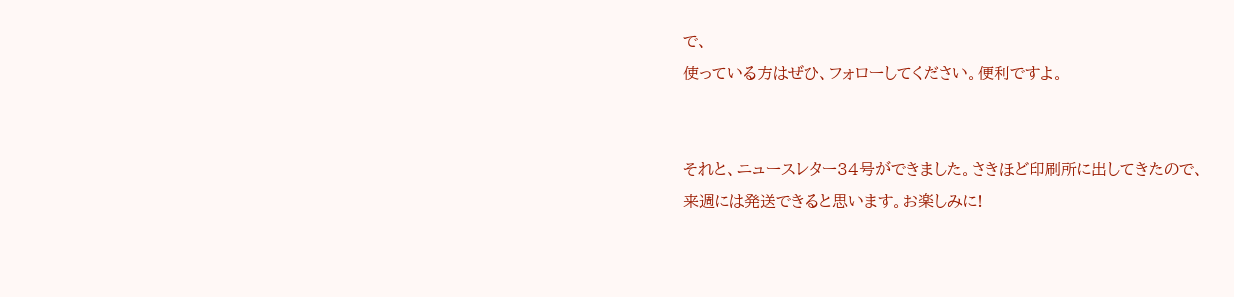で、
使っている方はぜひ、フォローしてください。便利ですよ。


それと、ニュースレター34号ができました。さきほど印刷所に出してきたので、
来週には発送できると思います。お楽しみに!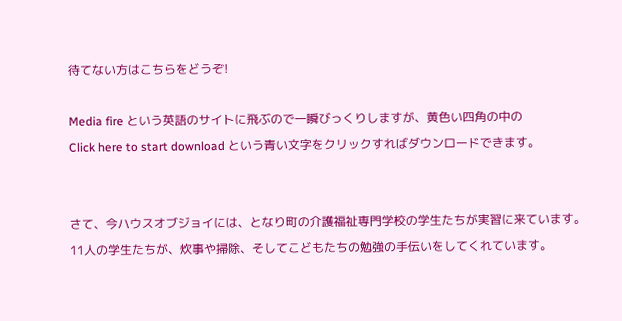待てない方はこちらをどうぞ!

Media fire という英語のサイトに飛ぶので一瞬びっくりしますが、黄色い四角の中の
Click here to start download という青い文字をクリックすればダウンロードできます。


さて、今ハウスオブジョイには、となり町の介護福祉専門学校の学生たちが実習に来ています。
11人の学生たちが、炊事や掃除、そしてこどもたちの勉強の手伝いをしてくれています。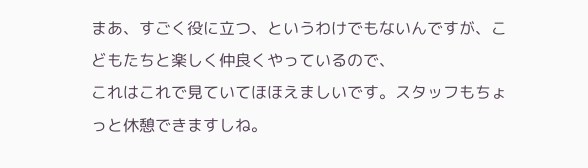まあ、すごく役に立つ、というわけでもないんですが、こどもたちと楽しく仲良くやっているので、
これはこれで見ていてほほえましいです。スタッフもちょっと休憩できますしね。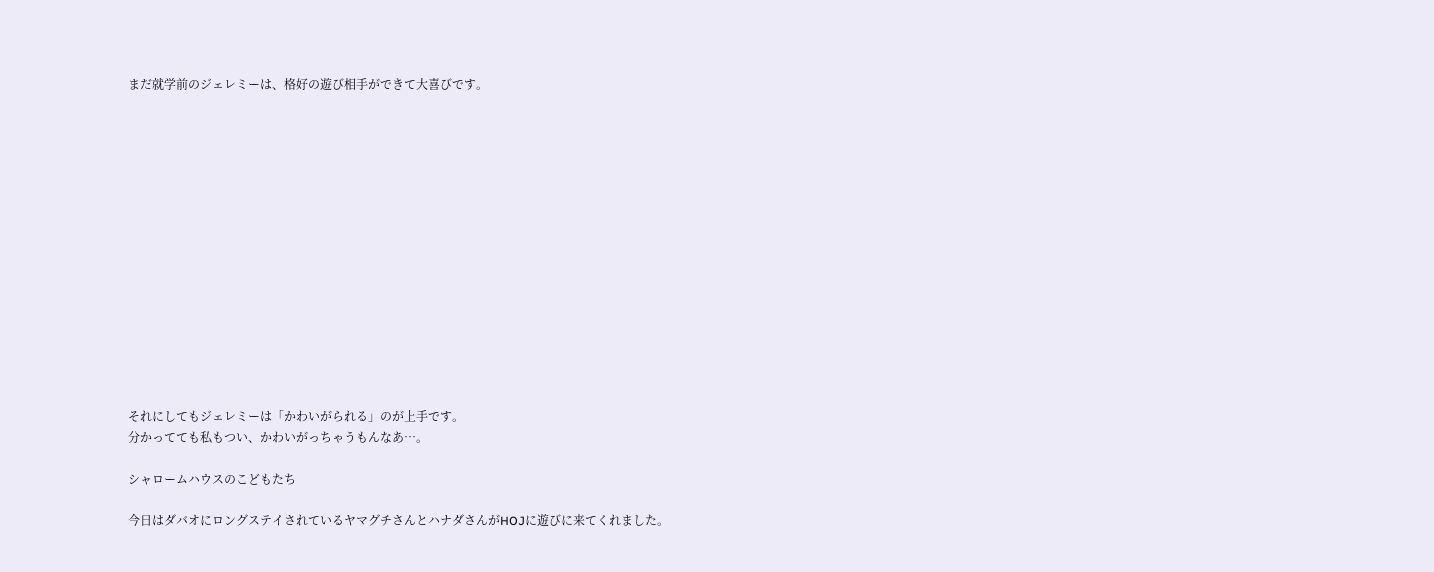まだ就学前のジェレミーは、格好の遊び相手ができて大喜びです。















それにしてもジェレミーは「かわいがられる」のが上手です。
分かってても私もつい、かわいがっちゃうもんなあ…。

シャロームハウスのこどもたち

今日はダバオにロングステイされているヤマグチさんとハナダさんがHOJに遊びに来てくれました。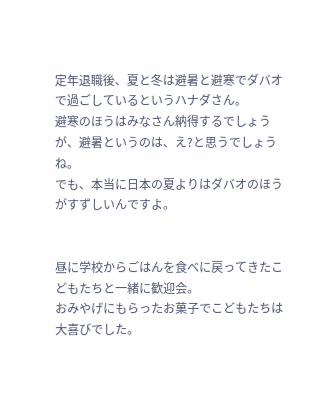定年退職後、夏と冬は避暑と避寒でダバオで過ごしているというハナダさん。
避寒のほうはみなさん納得するでしょうが、避暑というのは、え?と思うでしょうね。
でも、本当に日本の夏よりはダバオのほうがすずしいんですよ。


昼に学校からごはんを食べに戻ってきたこどもたちと一緒に歓迎会。
おみやげにもらったお菓子でこどもたちは大喜びでした。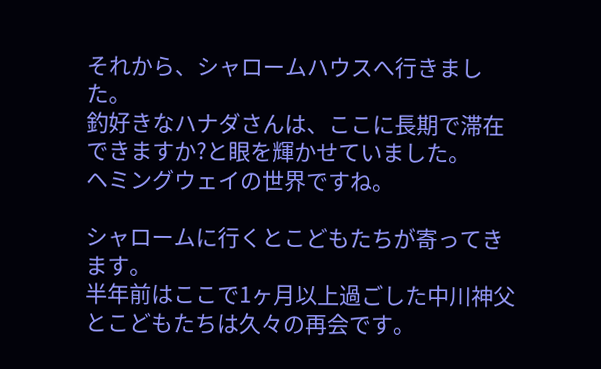それから、シャロームハウスへ行きました。
釣好きなハナダさんは、ここに長期で滞在できますか?と眼を輝かせていました。
ヘミングウェイの世界ですね。

シャロームに行くとこどもたちが寄ってきます。
半年前はここで1ヶ月以上過ごした中川神父とこどもたちは久々の再会です。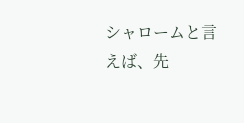シャロームと言えば、先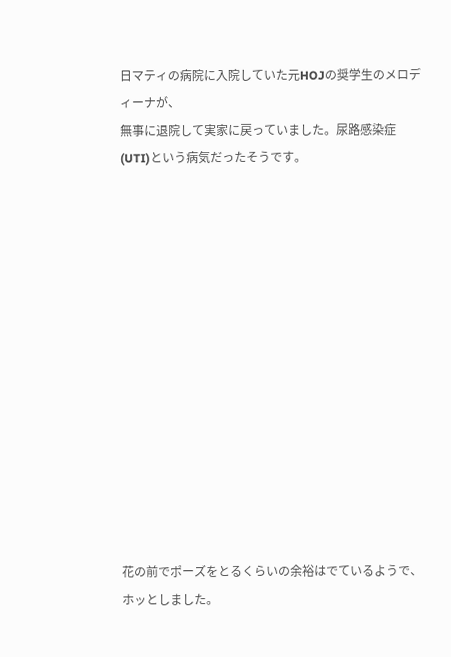日マティの病院に入院していた元HOJの奨学生のメロディーナが、
無事に退院して実家に戻っていました。尿路感染症(UTI)という病気だったそうです。














花の前でポーズをとるくらいの余裕はでているようで、ホッとしました。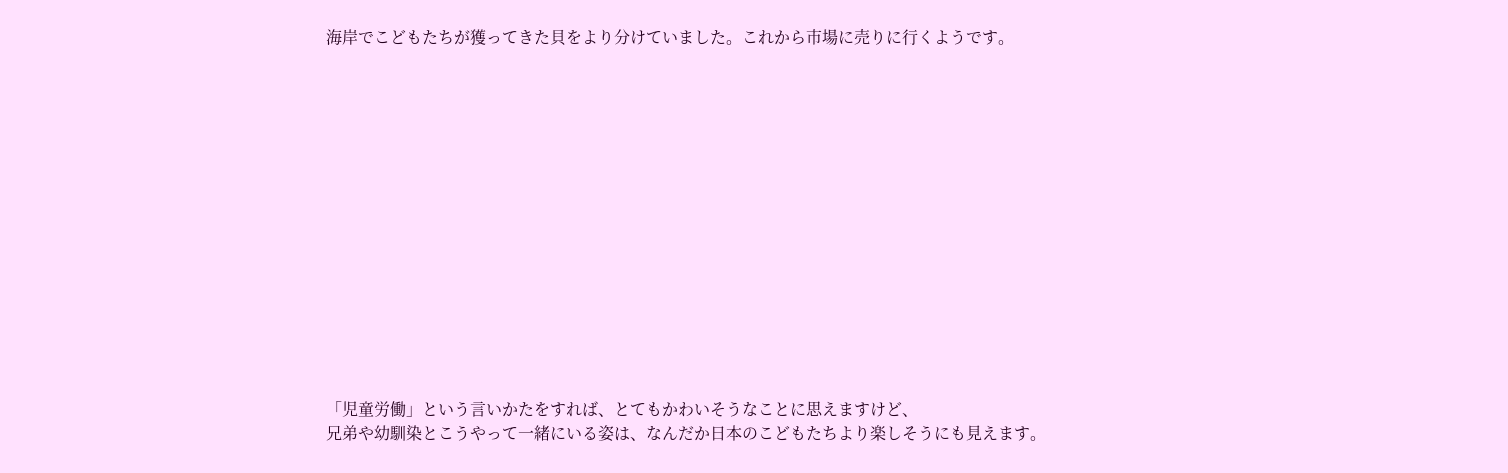海岸でこどもたちが獲ってきた貝をより分けていました。これから市場に売りに行くようです。














「児童労働」という言いかたをすれば、とてもかわいそうなことに思えますけど、
兄弟や幼馴染とこうやって一緒にいる姿は、なんだか日本のこどもたちより楽しそうにも見えます。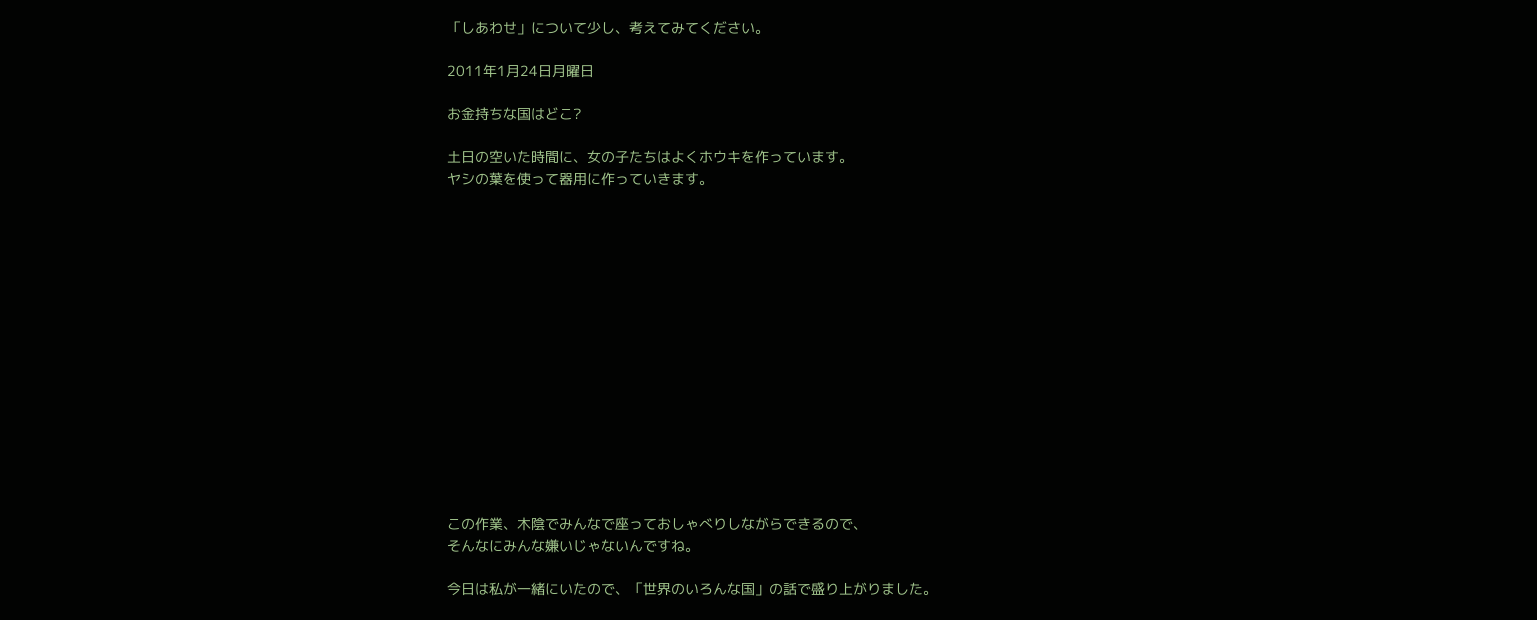「しあわせ」について少し、考えてみてください。

2011年1月24日月曜日

お金持ちな国はどこ?

土日の空いた時間に、女の子たちはよくホウキを作っています。
ヤシの葉を使って器用に作っていきます。















この作業、木陰でみんなで座っておしゃべりしながらできるので、
そんなにみんな嫌いじゃないんですね。

今日は私が一緒にいたので、「世界のいろんな国」の話で盛り上がりました。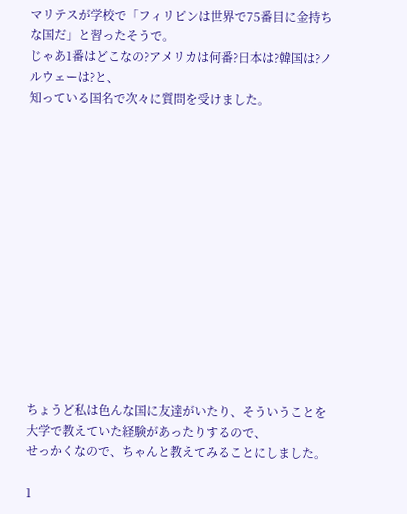マリテスが学校で「フィリピンは世界で75番目に金持ちな国だ」と習ったそうで。
じゃあ1番はどこなの?アメリカは何番?日本は?韓国は?ノルウェーは?と、
知っている国名で次々に質問を受けました。














ちょうど私は色んな国に友達がいたり、そういうことを大学で教えていた経験があったりするので、
せっかくなので、ちゃんと教えてみることにしました。

1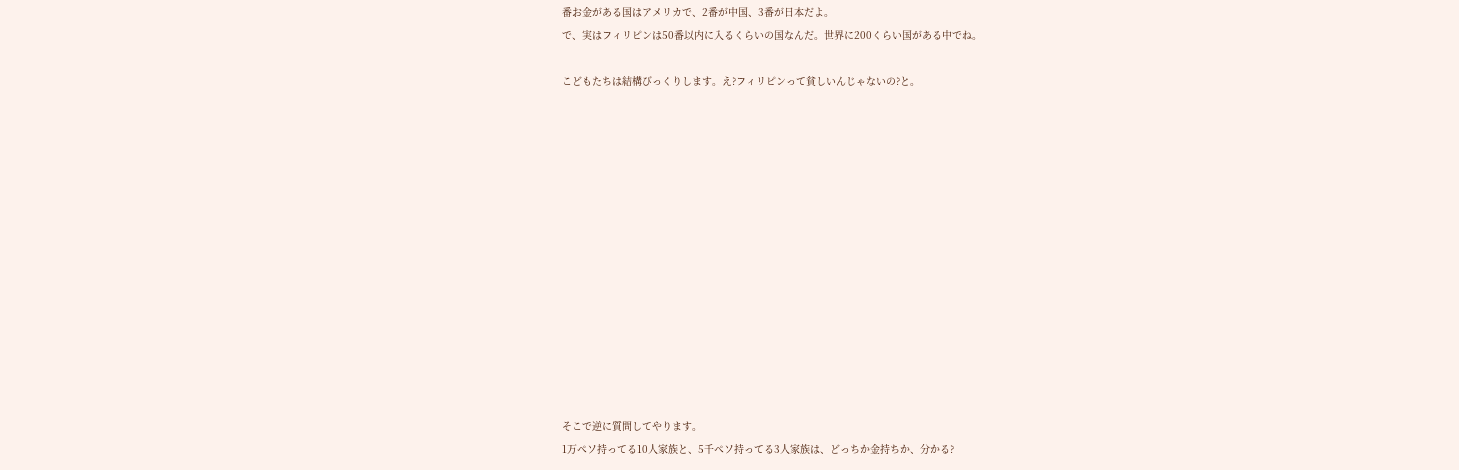番お金がある国はアメリカで、2番が中国、3番が日本だよ。
で、実はフィリピンは50番以内に入るくらいの国なんだ。世界に200くらい国がある中でね。

こどもたちは結構びっくりします。え?フィリピンって貧しいんじゃないの?と。














そこで逆に質問してやります。
1万ペソ持ってる10人家族と、5千ペソ持ってる3人家族は、どっちか金持ちか、分かる?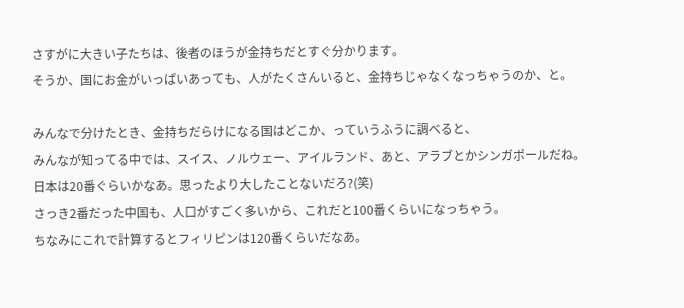さすがに大きい子たちは、後者のほうが金持ちだとすぐ分かります。
そうか、国にお金がいっぱいあっても、人がたくさんいると、金持ちじゃなくなっちゃうのか、と。

みんなで分けたとき、金持ちだらけになる国はどこか、っていうふうに調べると、
みんなが知ってる中では、スイス、ノルウェー、アイルランド、あと、アラブとかシンガポールだね。
日本は20番ぐらいかなあ。思ったより大したことないだろ?(笑)
さっき2番だった中国も、人口がすごく多いから、これだと100番くらいになっちゃう。
ちなみにこれで計算するとフィリピンは120番くらいだなあ。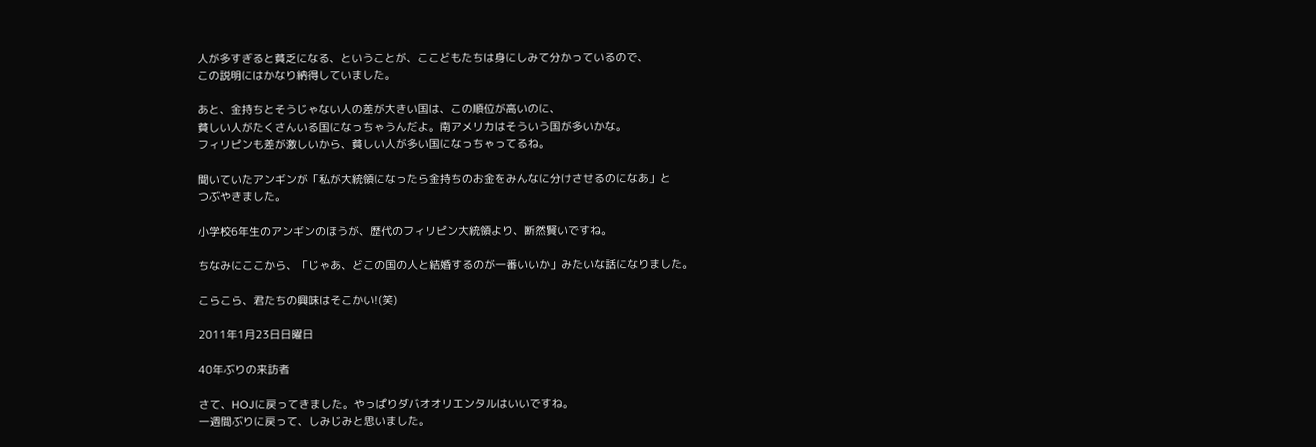人が多すぎると貧乏になる、ということが、ここどもたちは身にしみて分かっているので、
この説明にはかなり納得していました。

あと、金持ちとそうじゃない人の差が大きい国は、この順位が高いのに、
貧しい人がたくさんいる国になっちゃうんだよ。南アメリカはそういう国が多いかな。
フィリピンも差が激しいから、貧しい人が多い国になっちゃってるね。

聞いていたアンギンが「私が大統領になったら金持ちのお金をみんなに分けさせるのになあ」と
つぶやきました。

小学校6年生のアンギンのほうが、歴代のフィリピン大統領より、断然賢いですね。

ちなみにここから、「じゃあ、どこの国の人と結婚するのが一番いいか」みたいな話になりました。

こらこら、君たちの興味はそこかい!(笑)

2011年1月23日日曜日

40年ぶりの来訪者

さて、HOJに戻ってきました。やっぱりダバオオリエンタルはいいですね。
一週間ぶりに戻って、しみじみと思いました。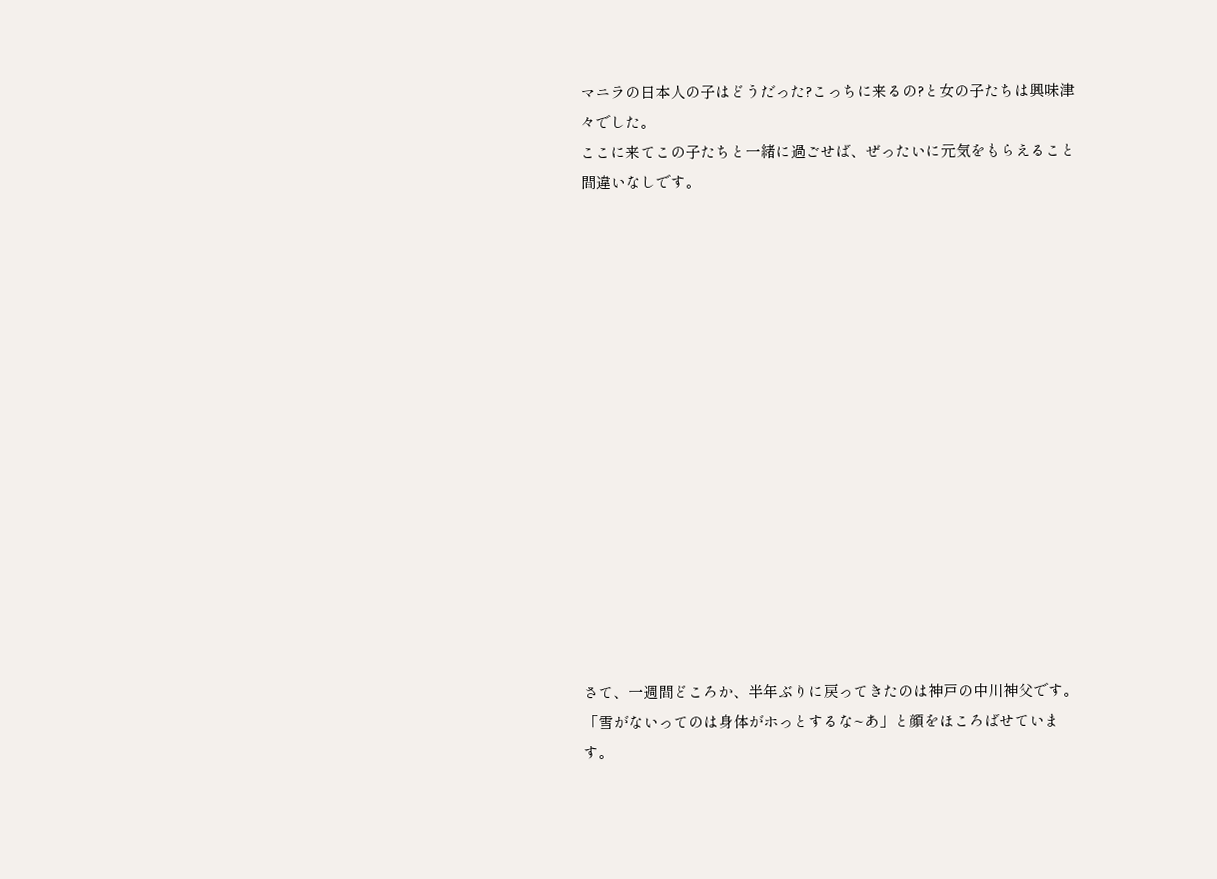マニラの日本人の子はどうだった?こっちに来るの?と女の子たちは興味津々でした。
ここに来てこの子たちと一緒に過ごせば、ぜったいに元気をもらえること間違いなしです。
















さて、一週間どころか、半年ぶりに戻ってきたのは神戸の中川神父です。
「雪がないってのは身体がホっとするな~あ」と顔をほころばせています。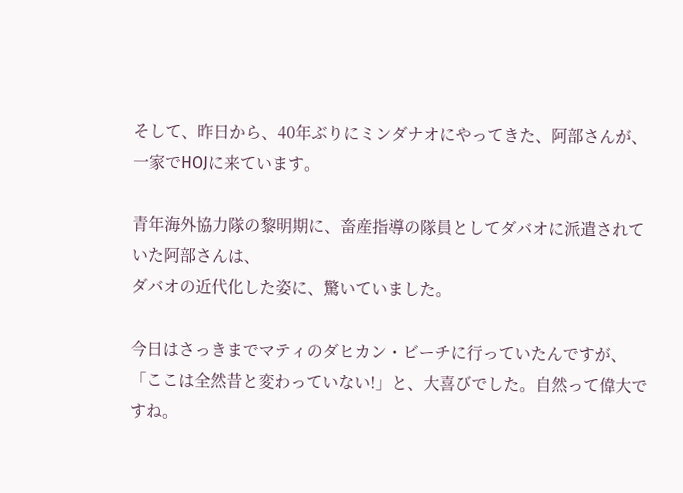そして、昨日から、40年ぶりにミンダナオにやってきた、阿部さんが、一家でHOJに来ています。

青年海外協力隊の黎明期に、畜産指導の隊員としてダバオに派遣されていた阿部さんは、
ダバオの近代化した姿に、驚いていました。

今日はさっきまでマティのダヒカン・ビーチに行っていたんですが、
「ここは全然昔と変わっていない!」と、大喜びでした。自然って偉大ですね。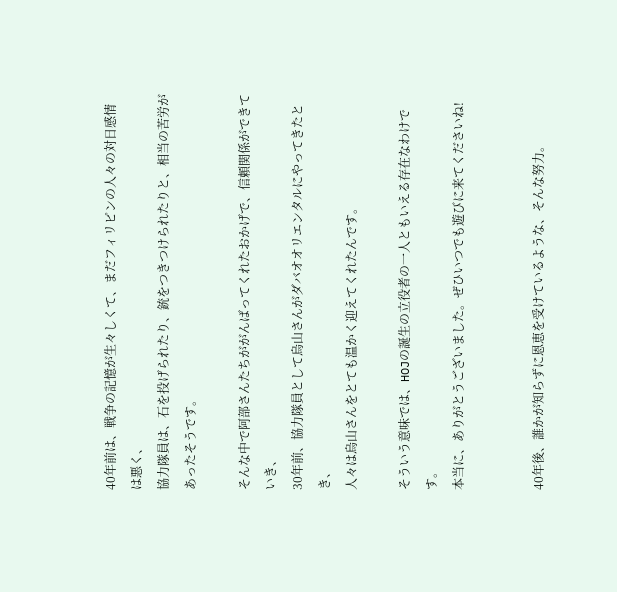40年前は、戦争の記憶が生々しくて、まだフィリピンの人々の対日感情は悪く、
協力隊員は、石を投げられたり、銃をつきつけられたりと、相当の苦労があったそうです。

そんな中で阿部さんたちががんばってくれたおかげで、信頼関係ができていき、
30年前、協力隊員として烏山さんがダバオオリエンタルにやってきたとき、
人々は烏山さんをとても温かく迎えてくれたんです。

そういう意味では、HOJの誕生の立役者の一人ともいえる存在なわけです。
本当に、ありがとうございました。ぜひいつでも遊びに来てくださいね!


40年後、誰かが知らずに恩恵を受けているような、そんな努力。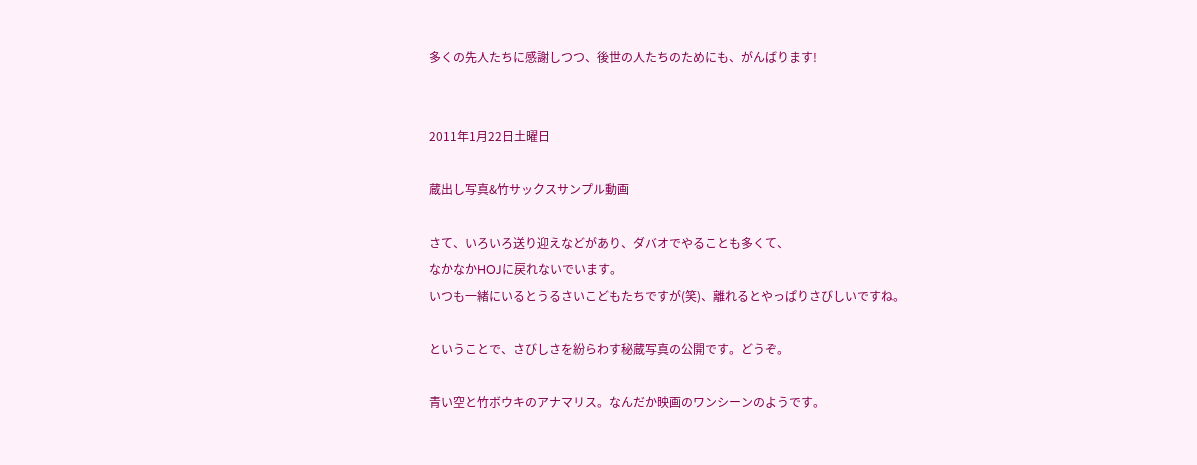多くの先人たちに感謝しつつ、後世の人たちのためにも、がんばります!


2011年1月22日土曜日

蔵出し写真&竹サックスサンプル動画

さて、いろいろ送り迎えなどがあり、ダバオでやることも多くて、
なかなかHOJに戻れないでいます。
いつも一緒にいるとうるさいこどもたちですが(笑)、離れるとやっぱりさびしいですね。

ということで、さびしさを紛らわす秘蔵写真の公開です。どうぞ。

青い空と竹ボウキのアナマリス。なんだか映画のワンシーンのようです。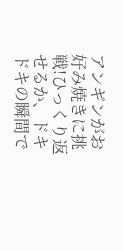アンギンがお好み焼きに挑戦!ひっくり返せるか、ドキドキの瞬間で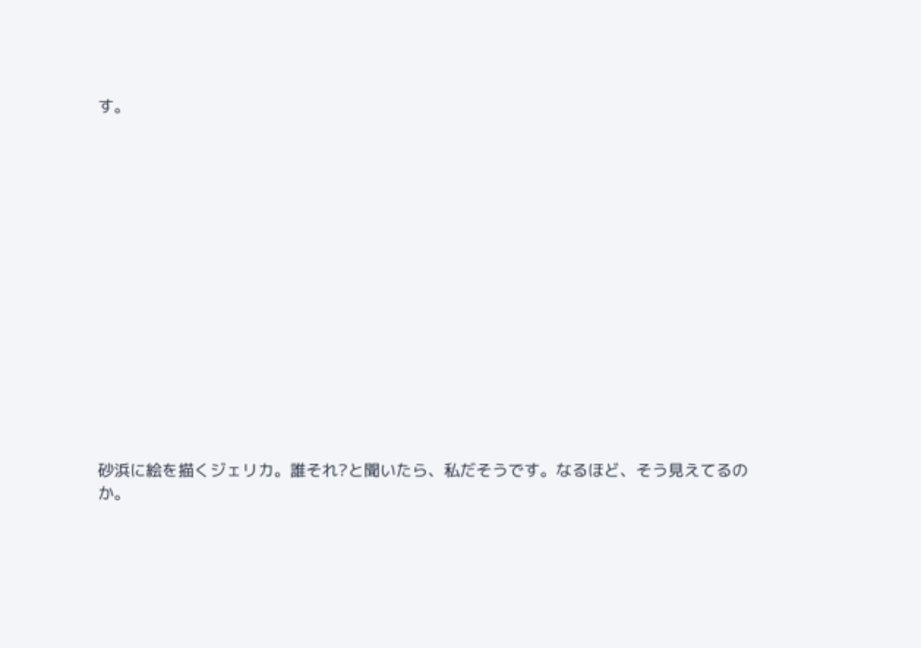す。















砂浜に絵を描くジェリカ。誰それ?と聞いたら、私だそうです。なるほど、そう見えてるのか。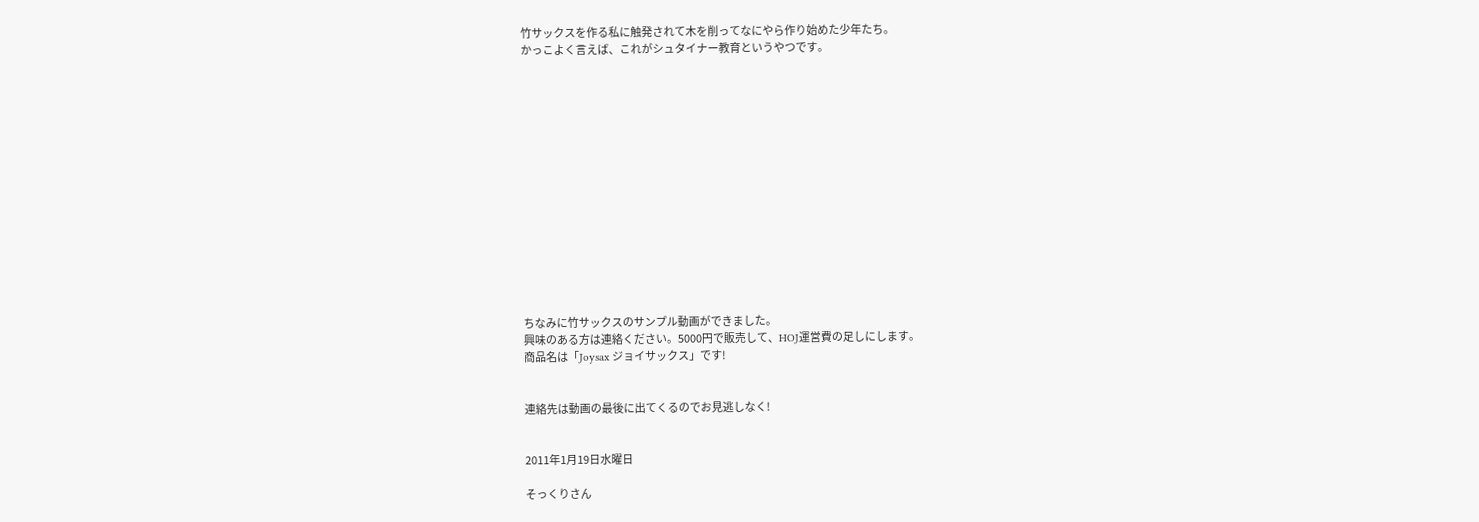竹サックスを作る私に触発されて木を削ってなにやら作り始めた少年たち。
かっこよく言えば、これがシュタイナー教育というやつです。















ちなみに竹サックスのサンプル動画ができました。
興味のある方は連絡ください。5000円で販売して、HOJ運営費の足しにします。
商品名は「Joysax ジョイサックス」です!


連絡先は動画の最後に出てくるのでお見逃しなく!


2011年1月19日水曜日

そっくりさん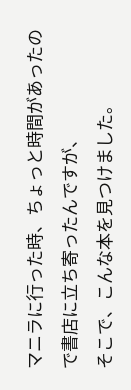マニラに行った時、ちょっと時間があったので書店に立ち寄ったんですが、
そこで、こんな本を見つけました。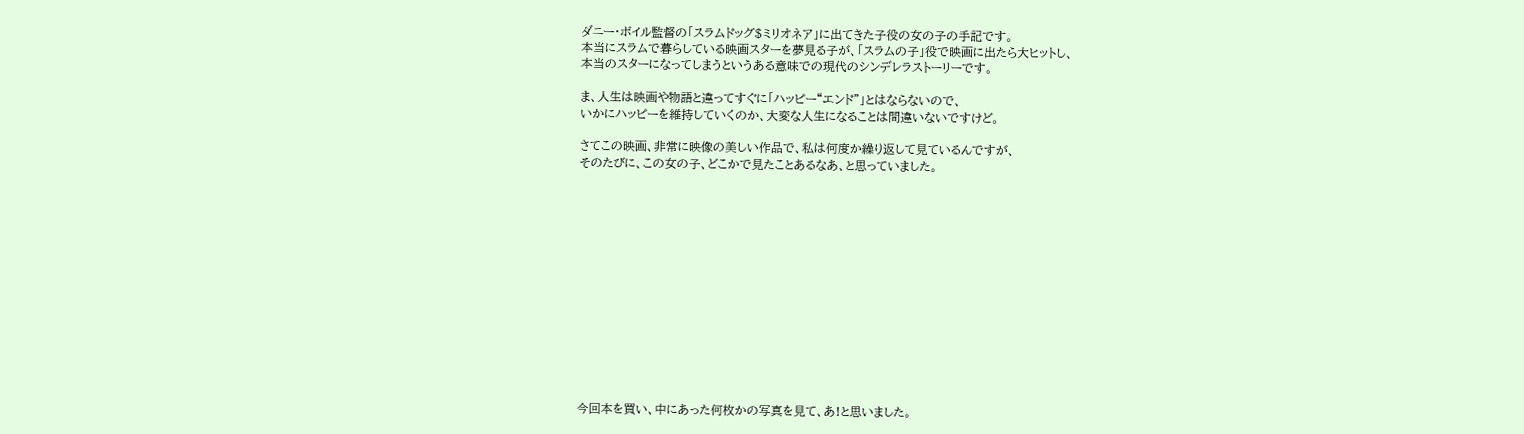ダニー・ボイル監督の「スラムドッグ$ミリオネア」に出てきた子役の女の子の手記です。
本当にスラムで暮らしている映画スターを夢見る子が、「スラムの子」役で映画に出たら大ヒットし、
本当のスターになってしまうというある意味での現代のシンデレラストーリーです。

ま、人生は映画や物語と違ってすぐに「ハッピー“エンド”」とはならないので、
いかにハッピーを維持していくのか、大変な人生になることは間違いないですけど。

さてこの映画、非常に映像の美しい作品で、私は何度か繰り返して見ているんですが、
そのたびに、この女の子、どこかで見たことあるなあ、と思っていました。














今回本を買い、中にあった何枚かの写真を見て、あ!と思いました。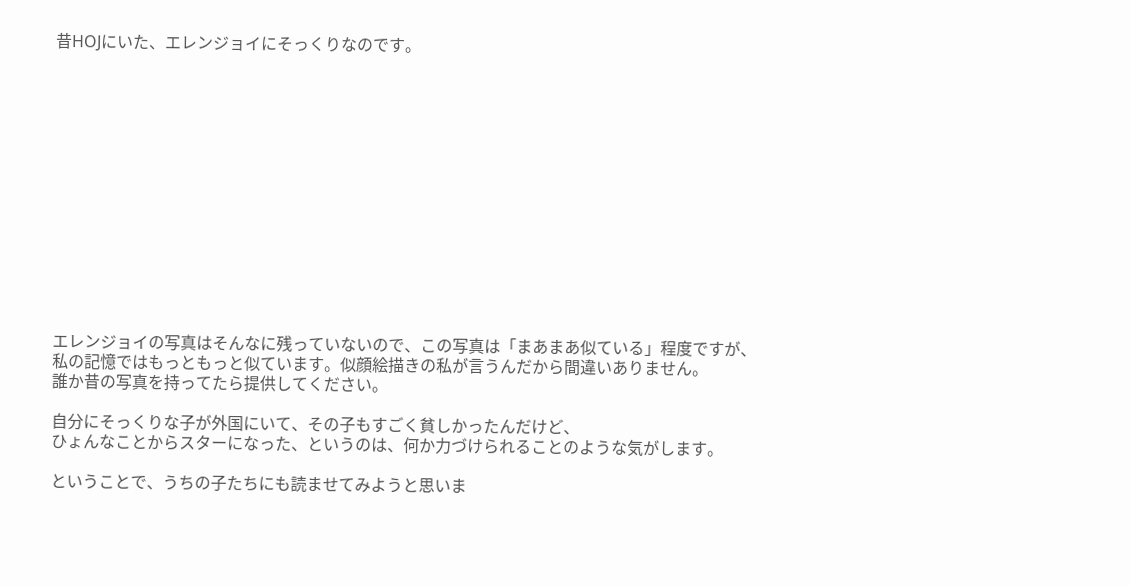昔HOJにいた、エレンジョイにそっくりなのです。














エレンジョイの写真はそんなに残っていないので、この写真は「まあまあ似ている」程度ですが、
私の記憶ではもっともっと似ています。似顔絵描きの私が言うんだから間違いありません。
誰か昔の写真を持ってたら提供してください。

自分にそっくりな子が外国にいて、その子もすごく貧しかったんだけど、
ひょんなことからスターになった、というのは、何か力づけられることのような気がします。

ということで、うちの子たちにも読ませてみようと思いま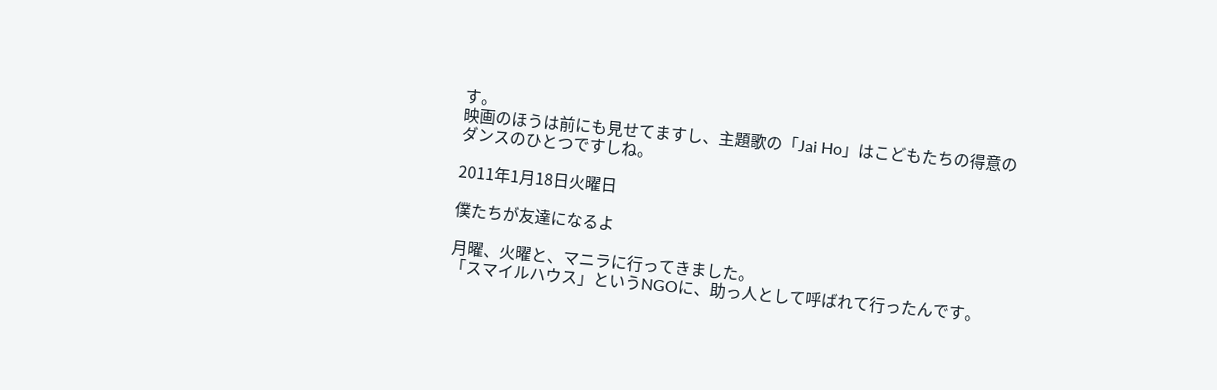す。
映画のほうは前にも見せてますし、主題歌の「Jai Ho」はこどもたちの得意のダンスのひとつですしね。

2011年1月18日火曜日

僕たちが友達になるよ

月曜、火曜と、マニラに行ってきました。
「スマイルハウス」というNGOに、助っ人として呼ばれて行ったんです。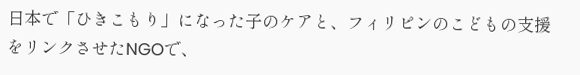日本で「ひきこもり」になった子のケアと、フィリピンのこどもの支援をリンクさせたNGOで、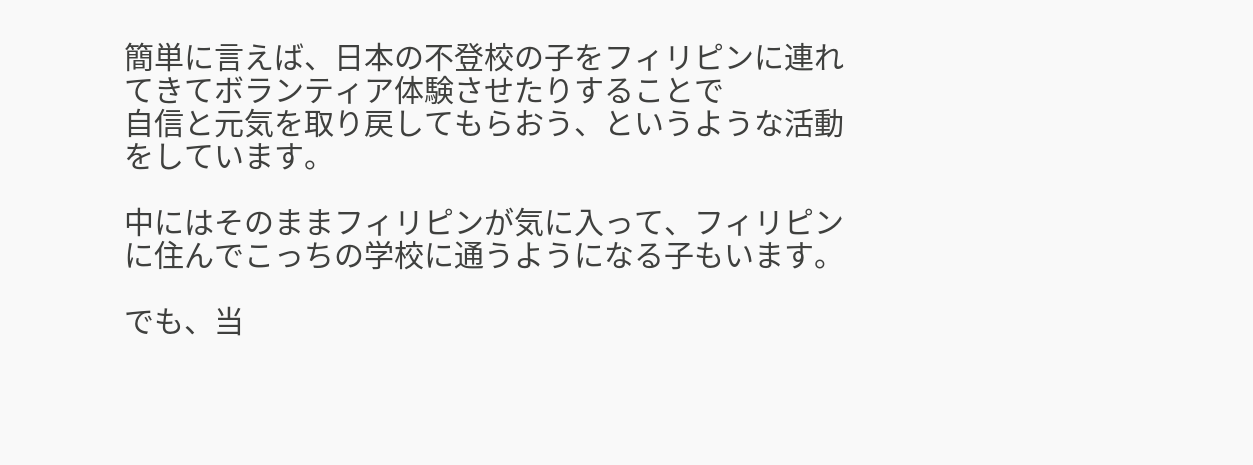簡単に言えば、日本の不登校の子をフィリピンに連れてきてボランティア体験させたりすることで
自信と元気を取り戻してもらおう、というような活動をしています。

中にはそのままフィリピンが気に入って、フィリピンに住んでこっちの学校に通うようになる子もいます。

でも、当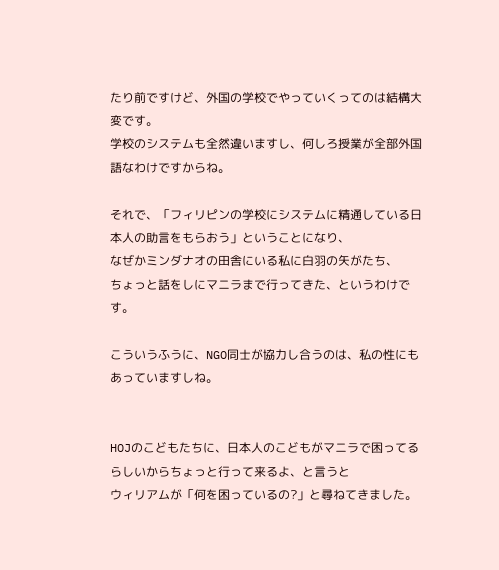たり前ですけど、外国の学校でやっていくってのは結構大変です。
学校のシステムも全然違いますし、何しろ授業が全部外国語なわけですからね。

それで、「フィリピンの学校にシステムに精通している日本人の助言をもらおう」ということになり、
なぜかミンダナオの田舎にいる私に白羽の矢がたち、
ちょっと話をしにマニラまで行ってきた、というわけです。

こういうふうに、NGO同士が協力し合うのは、私の性にもあっていますしね。


HOJのこどもたちに、日本人のこどもがマニラで困ってるらしいからちょっと行って来るよ、と言うと
ウィリアムが「何を困っているの?」と尋ねてきました。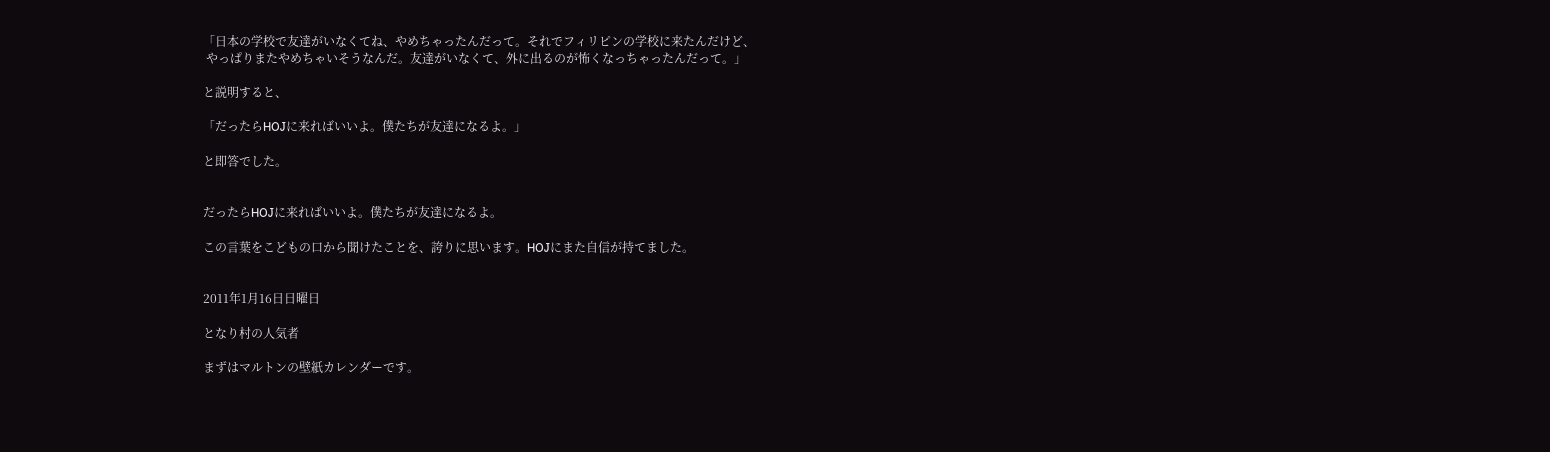「日本の学校で友達がいなくてね、やめちゃったんだって。それでフィリピンの学校に来たんだけど、
 やっぱりまたやめちゃいそうなんだ。友達がいなくて、外に出るのが怖くなっちゃったんだって。」

と説明すると、

「だったらHOJに来ればいいよ。僕たちが友達になるよ。」

と即答でした。


だったらHOJに来ればいいよ。僕たちが友達になるよ。

この言葉をこどもの口から聞けたことを、誇りに思います。HOJにまた自信が持てました。


2011年1月16日日曜日

となり村の人気者

まずはマルトンの壁紙カレンダーです。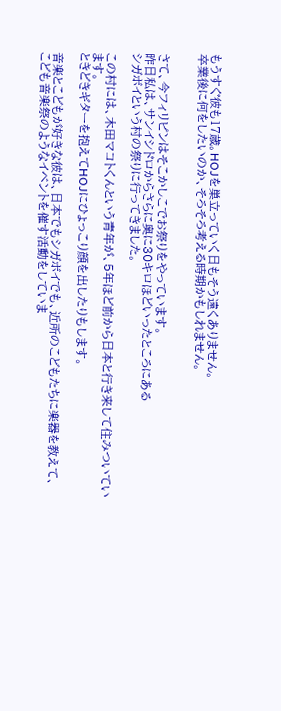もうすぐ彼も17歳。HOJを巣立っていく日もそう遠くありません。
卒業後に何をしたいのか、そろそろ考える時期かもしれません。


さて、今フィリピンはそこかしこでお祭りをやっています。
昨日私は、サンイシドロからさらに奥に30キロほどいったところにある
シガボイという村の祭りに行ってきました。

この村には、木田マコトくんという青年が、5年ほど前から日本と行き来して住みついています。
ときどきギターを抱えてHOJにひょっこり顔を出したりもします。

音楽とこどもが好きな彼は、日本でもシガボイでも、近所のこどもたちに楽器を教えて、
こども音楽祭のようなイベントを催す活動をしていま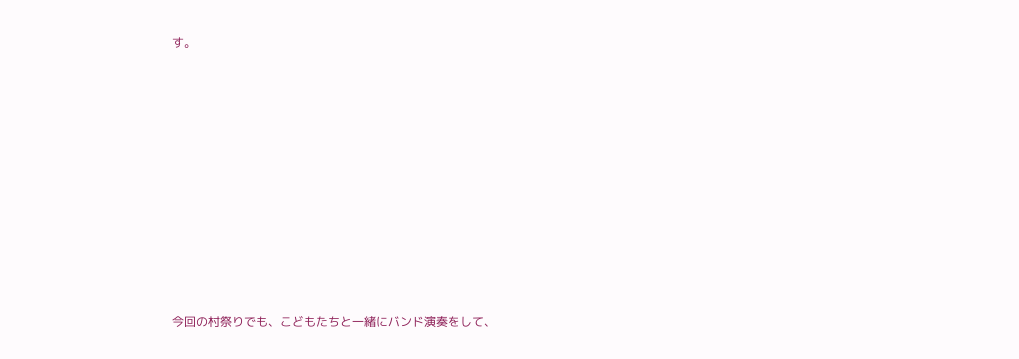す。














今回の村祭りでも、こどもたちと一緒にバンド演奏をして、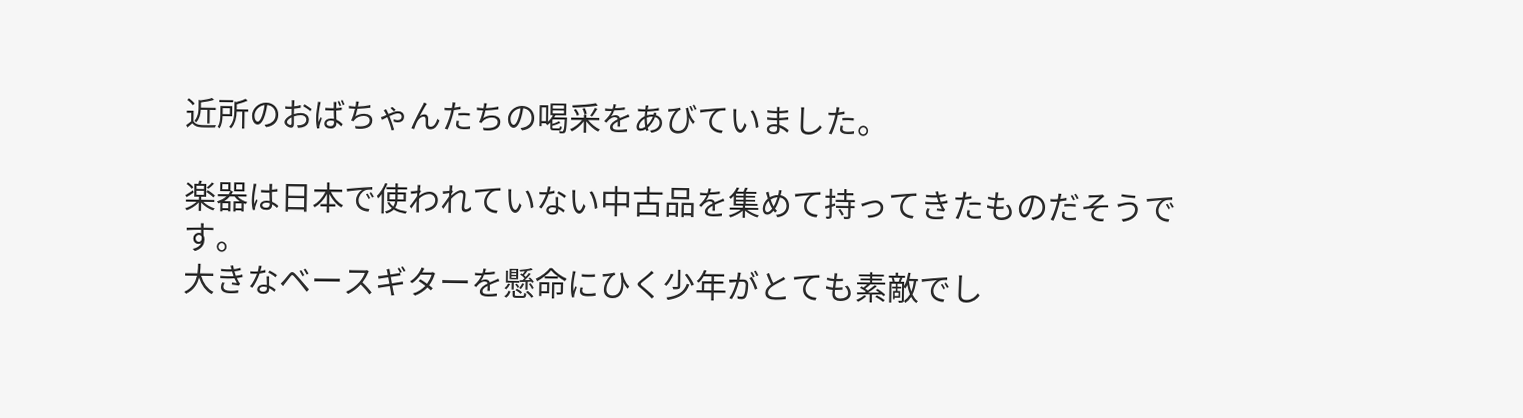近所のおばちゃんたちの喝采をあびていました。

楽器は日本で使われていない中古品を集めて持ってきたものだそうです。
大きなベースギターを懸命にひく少年がとても素敵でし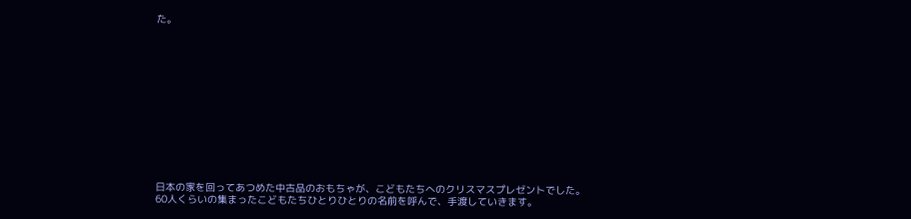た。













日本の家を回ってあつめた中古品のおもちゃが、こどもたちへのクリスマスプレゼントでした。
60人くらいの集まったこどもたちひとりひとりの名前を呼んで、手渡していきます。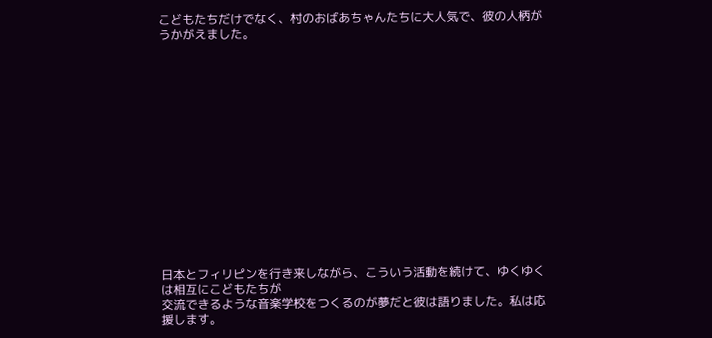こどもたちだけでなく、村のおばあちゃんたちに大人気で、彼の人柄がうかがえました。















日本とフィリピンを行き来しながら、こういう活動を続けて、ゆくゆくは相互にこどもたちが
交流できるような音楽学校をつくるのが夢だと彼は語りました。私は応援します。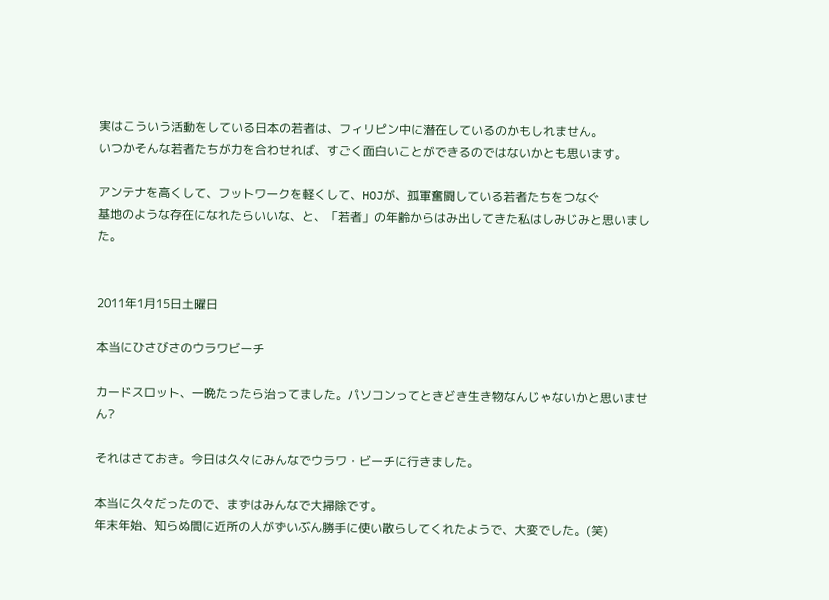実はこういう活動をしている日本の若者は、フィリピン中に潜在しているのかもしれません。
いつかそんな若者たちが力を合わせれば、すごく面白いことができるのではないかとも思います。

アンテナを高くして、フットワークを軽くして、HOJが、孤軍奮闘している若者たちをつなぐ
基地のような存在になれたらいいな、と、「若者」の年齢からはみ出してきた私はしみじみと思いました。


2011年1月15日土曜日

本当にひさびさのウラワビーチ

カードスロット、一晩たったら治ってました。パソコンってときどき生き物なんじゃないかと思いません?

それはさておき。今日は久々にみんなでウラワ・ビーチに行きました。

本当に久々だったので、まずはみんなで大掃除です。
年末年始、知らぬ間に近所の人がずいぶん勝手に使い散らしてくれたようで、大変でした。(笑)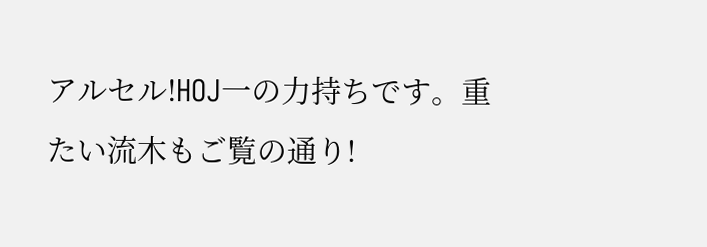アルセル!HOJ一の力持ちです。重たい流木もご覧の通り!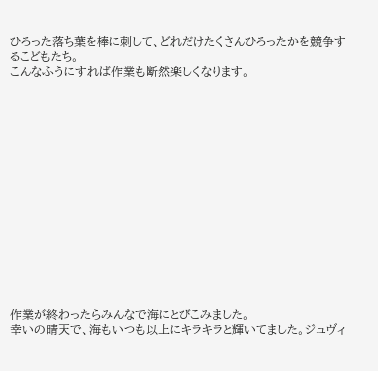ひろった落ち葉を棒に刺して、どれだけたくさんひろったかを競争するこどもたち。
こんなふうにすれば作業も断然楽しくなります。















作業が終わったらみんなで海にとびこみました。
幸いの晴天で、海もいつも以上にキラキラと輝いてました。ジュヴィ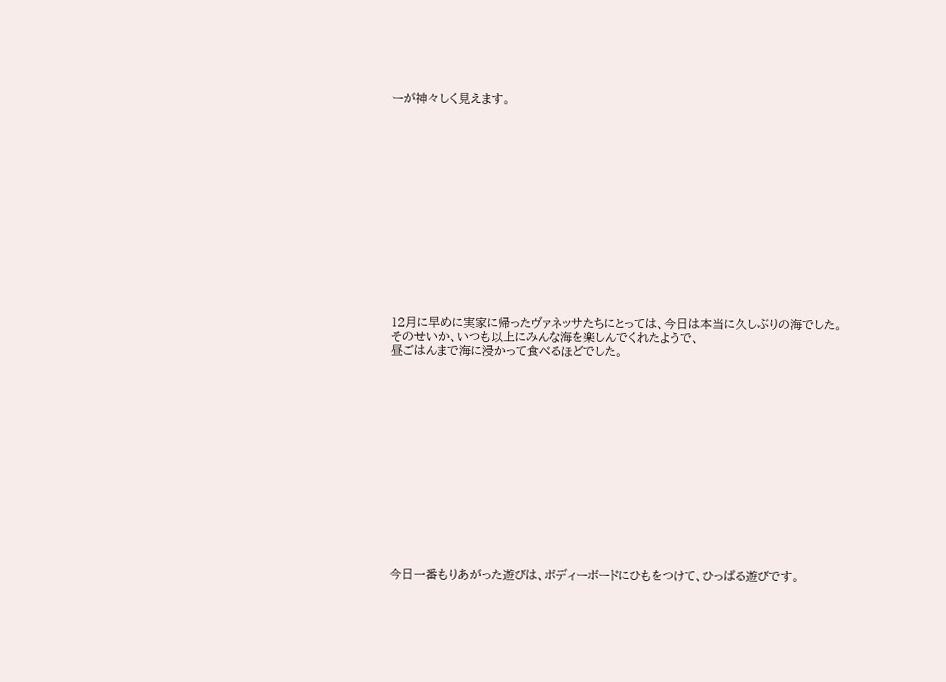ーが神々しく見えます。















12月に早めに実家に帰ったヴァネッサたちにとっては、今日は本当に久しぶりの海でした。
そのせいか、いつも以上にみんな海を楽しんでくれたようで、
昼ごはんまで海に浸かって食べるほどでした。















今日一番もりあがった遊びは、ボディーボードにひもをつけて、ひっぱる遊びです。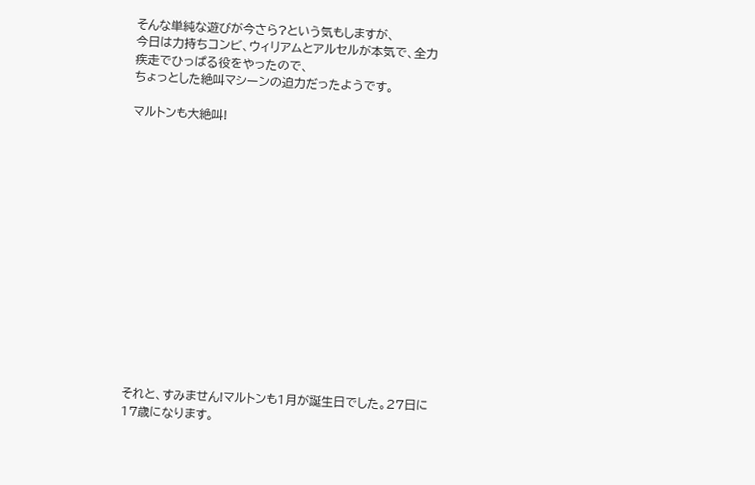そんな単純な遊びが今さら?という気もしますが、
今日は力持ちコンビ、ウィリアムとアルセルが本気で、全力疾走でひっぱる役をやったので、
ちょっとした絶叫マシーンの迫力だったようです。

マルトンも大絶叫!















それと、すみません!マルトンも1月が誕生日でした。27日に17歳になります。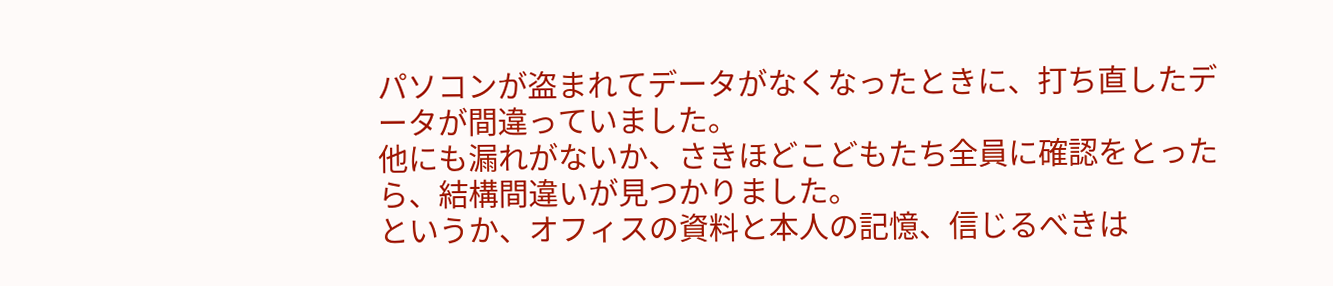パソコンが盗まれてデータがなくなったときに、打ち直したデータが間違っていました。
他にも漏れがないか、さきほどこどもたち全員に確認をとったら、結構間違いが見つかりました。
というか、オフィスの資料と本人の記憶、信じるべきは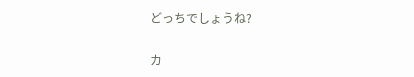どっちでしょうね?

カ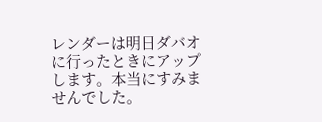レンダーは明日ダバオに行ったときにアップします。本当にすみませんでした。